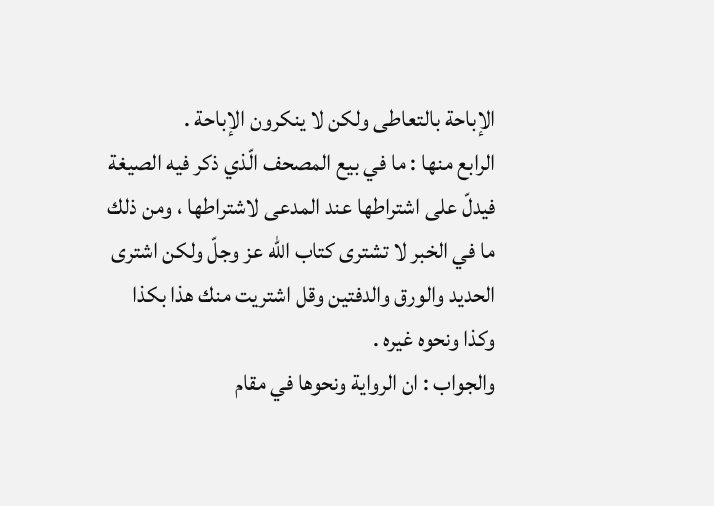الإباحة بالتعاطى ولكن لا ينكرون الإباحة .
الرابع منها : ما في بيع المصحف الّذي ذكر فيه الصيغة فيدلّ على اشتراطها عند المدعى لاشتراطها ، ومن ذلك ما في الخبر لا تشترى كتاب اللّه عز وجلّ ولكن اشترى الحديد والورق والدفتين وقل اشتريت منك هذا بكذا وكذا ونحوه غيره .
والجواب : ان الرواية ونحوها في مقام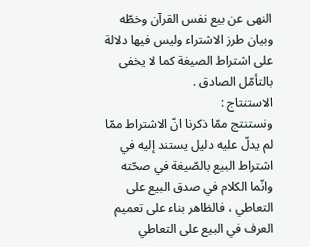النهى عن بيع نفس القرآن وخطّه وبيان طرز الاشتراء وليس فيها دلالة على اشتراط الصيغة كما لا يخفى بالتأمّل الصادق .
الاستنتاج :
ونستنتج ممّا ذكرنا انّ الاشتراط ممّا لم يدلّ عليه دليل يستند إليه في اشتراط البيع بالصّيغة في صحّته وانّما الكلام في صدق البيع على التعاطي ، فالظاهر بناء على تعميم العرف في البيع على التعاطي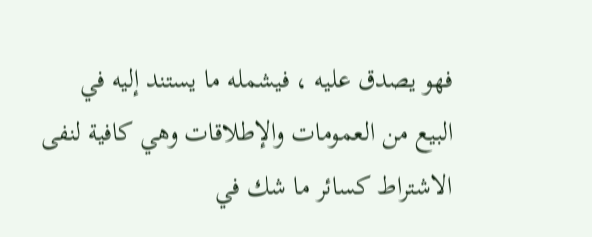فهو يصدق عليه ، فيشمله ما يستند إليه في البيع من العمومات والإطلاقات وهي كافية لنفى الاشتراط كسائر ما شك في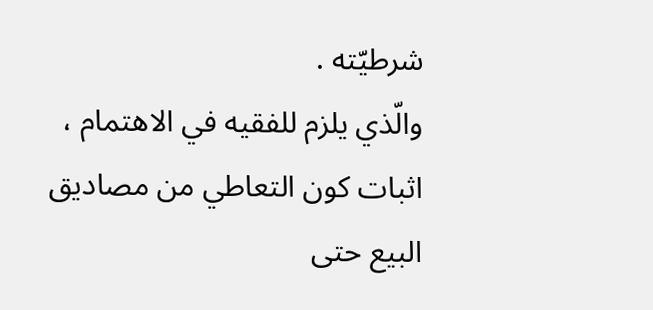شرطيّته .
والّذي يلزم للفقيه في الاهتمام ، اثبات كون التعاطي من مصاديق البيع حتى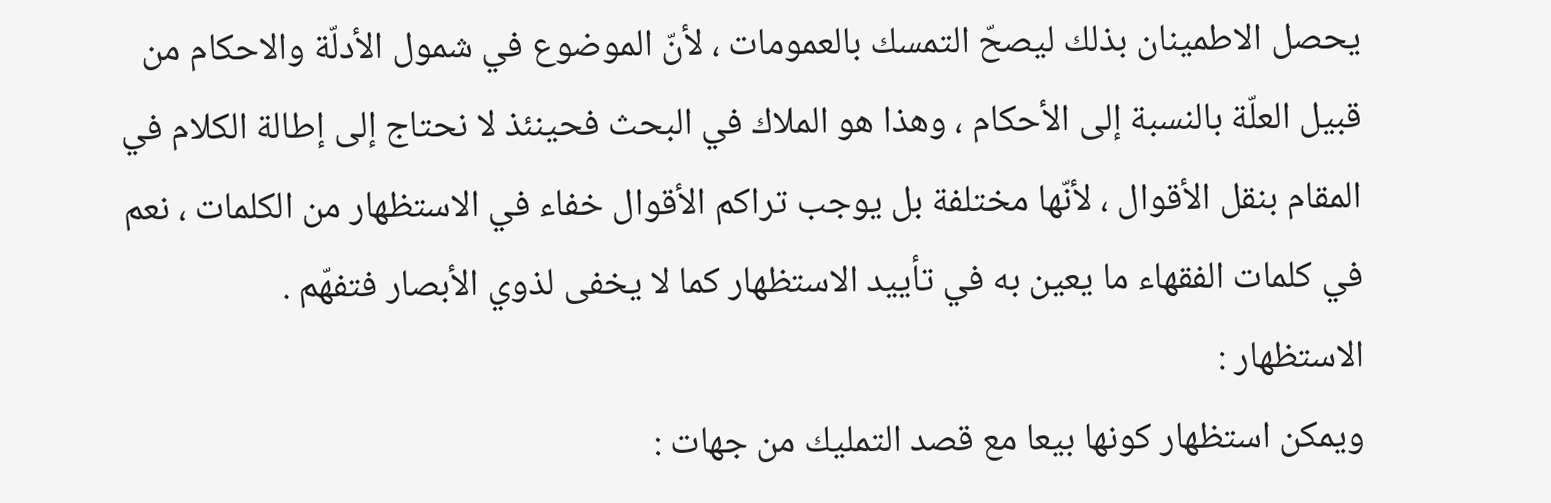يحصل الاطمينان بذلك ليصحّ التمسك بالعمومات ، لأنّ الموضوع في شمول الأدلّة والاحكام من قبيل العلّة بالنسبة إلى الأحكام ، وهذا هو الملاك في البحث فحينئذ لا نحتاج إلى إطالة الكلام في المقام بنقل الأقوال ، لأنّها مختلفة بل يوجب تراكم الأقوال خفاء في الاستظهار من الكلمات ، نعم في كلمات الفقهاء ما يعين به في تأييد الاستظهار كما لا يخفى لذوي الأبصار فتفهّم .
الاستظهار :
ويمكن استظهار كونها بيعا مع قصد التمليك من جهات :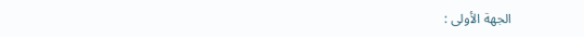الجهة الأولى :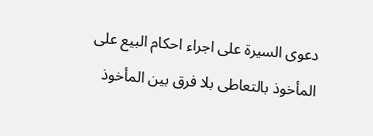دعوى السيرة على اجراء احكام البيع على المأخوذ بالتعاطى بلا فرق بين المأخوذ